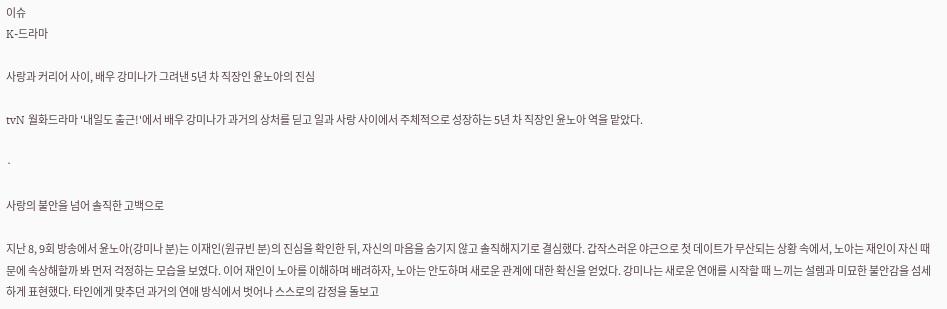이슈
K-드라마

사랑과 커리어 사이, 배우 강미나가 그려낸 5년 차 직장인 윤노아의 진심

tvN 월화드라마 '내일도 출근!'에서 배우 강미나가 과거의 상처를 딛고 일과 사랑 사이에서 주체적으로 성장하는 5년 차 직장인 윤노아 역을 맡았다.

·

사랑의 불안을 넘어 솔직한 고백으로

지난 8, 9회 방송에서 윤노아(강미나 분)는 이재인(원규빈 분)의 진심을 확인한 뒤, 자신의 마음을 숨기지 않고 솔직해지기로 결심했다. 갑작스러운 야근으로 첫 데이트가 무산되는 상황 속에서, 노아는 재인이 자신 때문에 속상해할까 봐 먼저 걱정하는 모습을 보였다. 이어 재인이 노아를 이해하며 배려하자, 노아는 안도하며 새로운 관계에 대한 확신을 얻었다. 강미나는 새로운 연애를 시작할 때 느끼는 설렘과 미묘한 불안감을 섬세하게 표현했다. 타인에게 맞추던 과거의 연애 방식에서 벗어나 스스로의 감정을 돌보고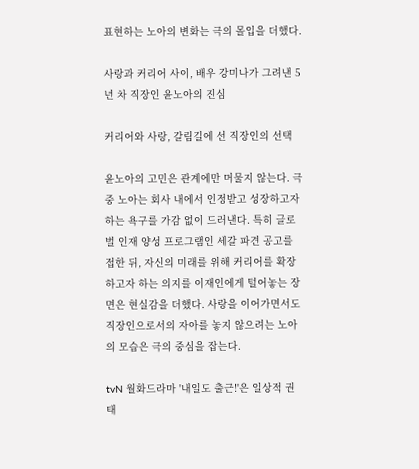표현하는 노아의 변화는 극의 몰입을 더했다.

사랑과 커리어 사이, 배우 강미나가 그려낸 5년 차 직장인 윤노아의 진심

커리어와 사랑, 갈림길에 선 직장인의 선택

윤노아의 고민은 관계에만 머물지 않는다. 극 중 노아는 회사 내에서 인정받고 성장하고자 하는 욕구를 가감 없이 드러낸다. 특히 글로벌 인재 양성 프로그램인 세갈 파견 공고를 접한 뒤, 자신의 미래를 위해 커리어를 확장하고자 하는 의지를 이재인에게 털어놓는 장면은 현실감을 더했다. 사랑을 이어가면서도 직장인으로서의 자아를 놓지 않으려는 노아의 모습은 극의 중심을 잡는다.

tvN 월화드라마 '내일도 출근!'은 일상적 권태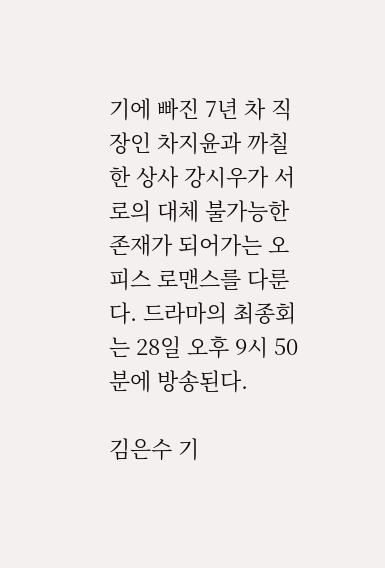기에 빠진 7년 차 직장인 차지윤과 까칠한 상사 강시우가 서로의 대체 불가능한 존재가 되어가는 오피스 로맨스를 다룬다. 드라마의 최종회는 28일 오후 9시 50분에 방송된다.

김은수 기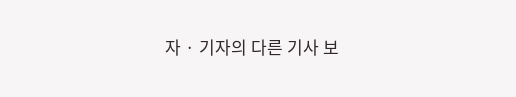자 · 기자의 다른 기사 보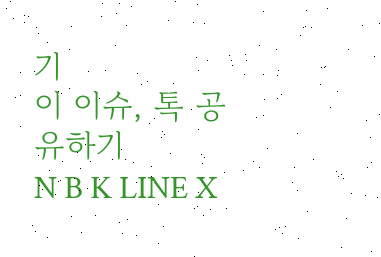기
이 이슈, 톡 공유하기
N B K LINE X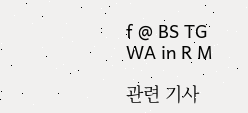f @ BS TG WA in R M

관련 기사